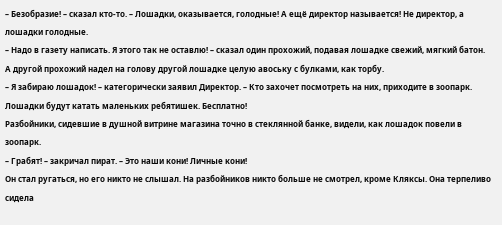– Безобразие! – сказал кто-то. – Лошадки, оказывается, голодные! А ещё директор называется! Не директор, а лошадки голодные.
– Надо в газету написать. Я этого так не оставлю! – сказал один прохожий, подавая лошадке свежий, мягкий батон.
А другой прохожий надел на голову другой лошадке целую авоську с булками, как торбу.
– Я забираю лошадок! – категорически заявил Директор. – Кто захочет посмотреть на них, приходите в зоопарк. Лошадки будут катать маленьких ребятишек. Бесплатно!
Разбойники, сидевшие в душной витрине магазина точно в стеклянной банке, видели, как лошадок повели в зоопарк.
– Грабят! – закричал пират. – Это наши кони! Личные кони!
Он стал ругаться, но его никто не слышал. На разбойников никто больше не смотрел, кроме Кляксы. Она терпеливо сидела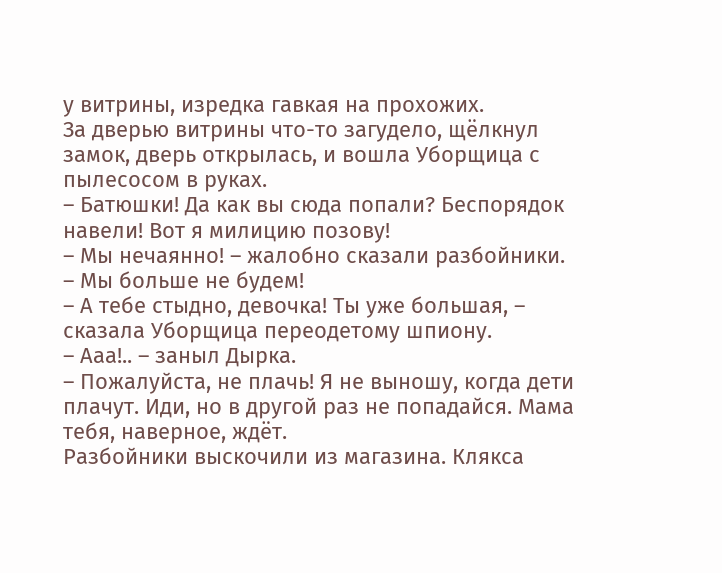у витрины, изредка гавкая на прохожих.
За дверью витрины что-то загудело, щёлкнул замок, дверь открылась, и вошла Уборщица с пылесосом в руках.
– Батюшки! Да как вы сюда попали? Беспорядок навели! Вот я милицию позову!
– Мы нечаянно! – жалобно сказали разбойники. – Мы больше не будем!
– А тебе стыдно, девочка! Ты уже большая, – сказала Уборщица переодетому шпиону.
– Ааа!.. – заныл Дырка.
– Пожалуйста, не плачь! Я не выношу, когда дети плачут. Иди, но в другой раз не попадайся. Мама тебя, наверное, ждёт.
Разбойники выскочили из магазина. Клякса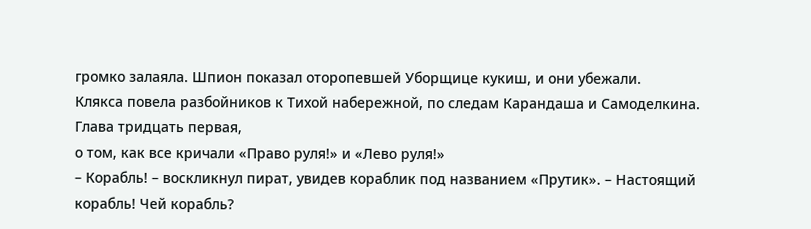громко залаяла. Шпион показал оторопевшей Уборщице кукиш, и они убежали.
Клякса повела разбойников к Тихой набережной, по следам Карандаша и Самоделкина.
Глава тридцать первая,
о том, как все кричали «Право руля!» и «Лево руля!»
– Корабль! – воскликнул пират, увидев кораблик под названием «Прутик». – Настоящий корабль! Чей корабль?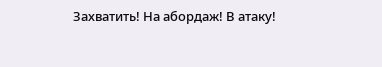Захватить! На абордаж! В атаку!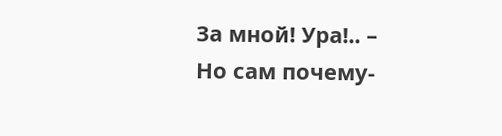За мной! Ура!.. – Но сам почему-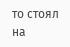то стоял на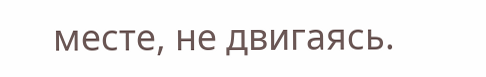месте, не двигаясь.